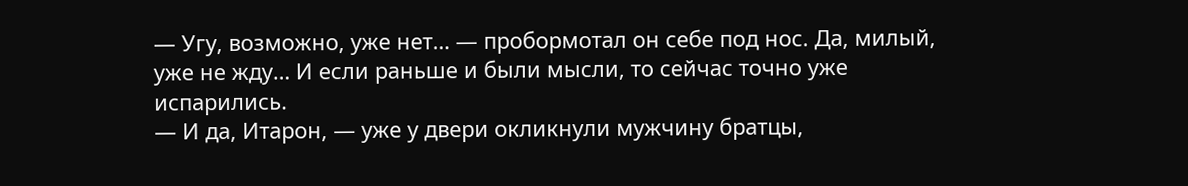— Угу, возможно, уже нет… — пробормотал он себе под нос. Да, милый, уже не жду… И если раньше и были мысли, то сейчас точно уже испарились.
— И да, Итарон, — уже у двери окликнули мужчину братцы,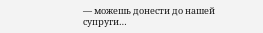— можешь донести до нашей супруги…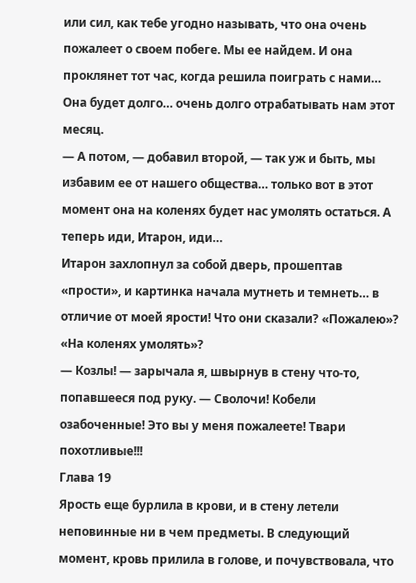или сил, как тебе угодно называть, что она очень пожалеет о своем побеге. Мы ее найдем. И она проклянет тот час, когда решила поиграть с нами… Она будет долго… очень долго отрабатывать нам этот месяц.
— А потом, — добавил второй, — так уж и быть, мы избавим ее от нашего общества… только вот в этот момент она на коленях будет нас умолять остаться. А теперь иди, Итарон, иди…
Итарон захлопнул за собой дверь, прошептав «прости», и картинка начала мутнеть и темнеть… в отличие от моей ярости! Что они сказали? «Пожалею»? «На коленях умолять»?
— Козлы! — зарычала я, швырнув в стену что-то, попавшееся под руку. — Сволочи! Кобели озабоченные! Это вы у меня пожалеете! Твари похотливые!!!
Глава 19
Ярость еще бурлила в крови, и в стену летели неповинные ни в чем предметы. В следующий момент, кровь прилила в голове, и почувствовала, что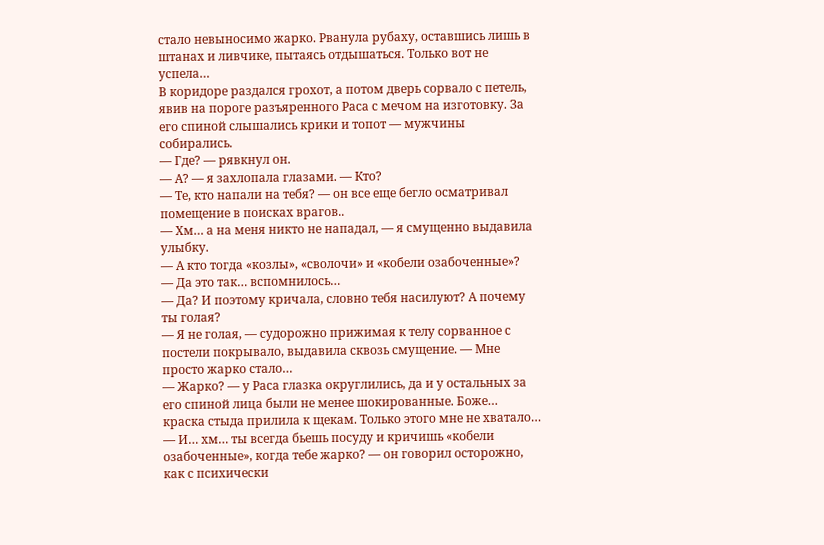стало невыносимо жарко. Рванула рубаху, оставшись лишь в штанах и ливчике, пытаясь отдышаться. Только вот не успела…
В коридоре раздался грохот, а потом дверь сорвало с петель, явив на пороге разъяренного Раса с мечом на изготовку. За его спиной слышались крики и топот — мужчины собирались.
— Где? — рявкнул он.
— А? — я захлопала глазами. — Кто?
— Те, кто напали на тебя? — он все еще бегло осматривал помещение в поисках врагов..
— Хм… а на меня никто не нападал, — я смущенно выдавила улыбку.
— А кто тогда «козлы», «сволочи» и «кобели озабоченные»?
— Да это так… вспомнилось…
— Да? И поэтому кричала, словно тебя насилуют? А почему ты голая?
— Я не голая, — судорожно прижимая к телу сорванное с постели покрывало, выдавила сквозь смущение. — Мне просто жарко стало…
— Жарко? — у Раса глазка округлились, да и у остальных за его спиной лица были не менее шокированные. Боже… краска стыда прилила к щекам. Только этого мне не хватало… — И… хм… ты всегда бьешь посуду и кричишь «кобели озабоченные», когда тебе жарко? — он говорил осторожно, как с психически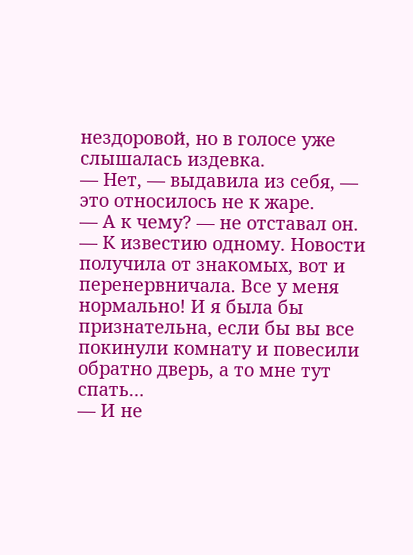нездоровой, но в голосе уже слышалась издевка.
— Нет, — выдавила из себя, — это относилось не к жаре.
— А к чему? — не отставал он.
— К известию одному. Новости получила от знакомых, вот и перенервничала. Все у меня нормально! И я была бы признательна, если бы вы все покинули комнату и повесили обратно дверь, а то мне тут спать…
— И не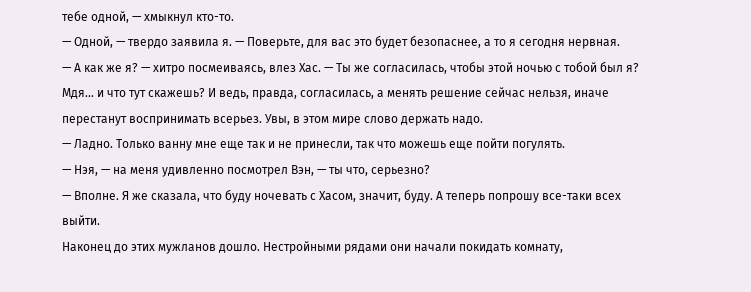тебе одной, — хмыкнул кто-то.
— Одной, — твердо заявила я. — Поверьте, для вас это будет безопаснее, а то я сегодня нервная.
— А как же я? — хитро посмеиваясь, влез Хас. — Ты же согласилась, чтобы этой ночью с тобой был я?
Мдя… и что тут скажешь? И ведь, правда, согласилась, а менять решение сейчас нельзя, иначе перестанут воспринимать всерьез. Увы, в этом мире слово держать надо.
— Ладно. Только ванну мне еще так и не принесли, так что можешь еще пойти погулять.
— Нэя, — на меня удивленно посмотрел Вэн, — ты что, серьезно?
— Вполне. Я же сказала, что буду ночевать с Хасом, значит, буду. А теперь попрошу все-таки всех выйти.
Наконец до этих мужланов дошло. Нестройными рядами они начали покидать комнату,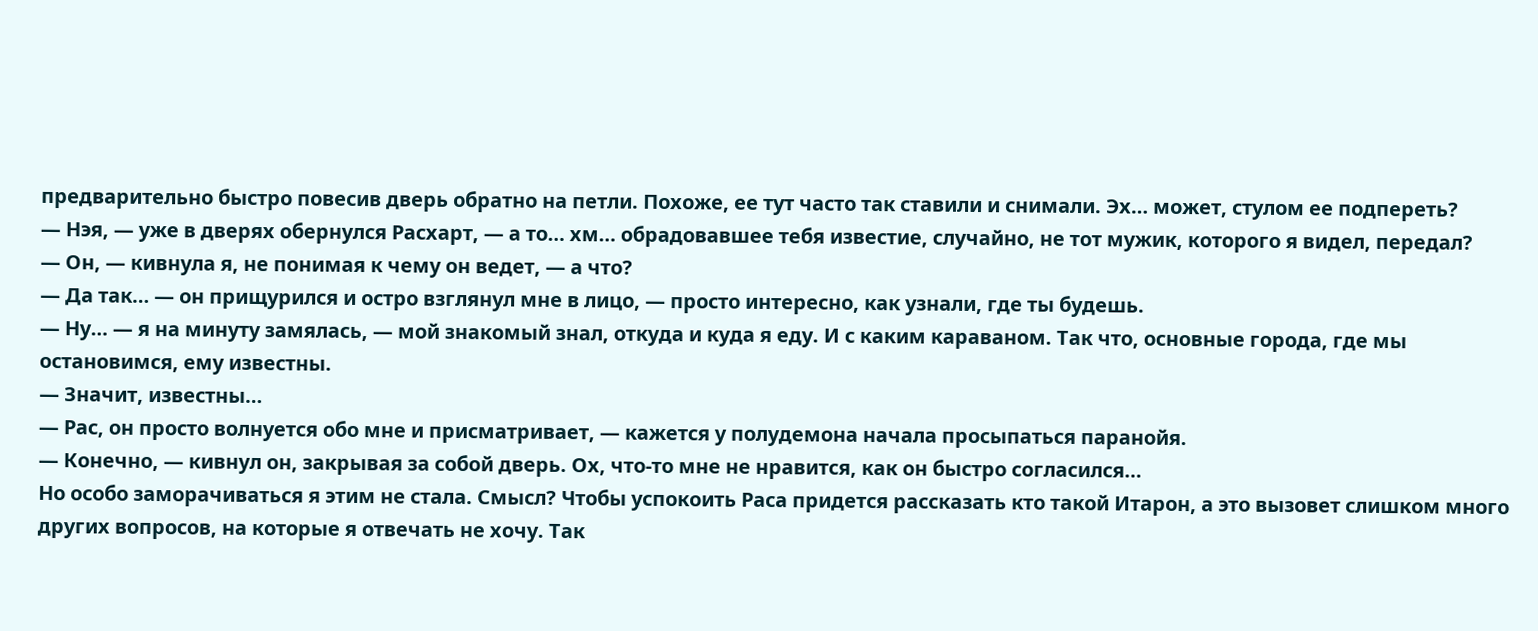предварительно быстро повесив дверь обратно на петли. Похоже, ее тут часто так ставили и снимали. Эх… может, стулом ее подпереть?
— Нэя, — уже в дверях обернулся Расхарт, — а то… хм… обрадовавшее тебя известие, случайно, не тот мужик, которого я видел, передал?
— Он, — кивнула я, не понимая к чему он ведет, — а что?
— Да так… — он прищурился и остро взглянул мне в лицо, — просто интересно, как узнали, где ты будешь.
— Ну… — я на минуту замялась, — мой знакомый знал, откуда и куда я еду. И с каким караваном. Так что, основные города, где мы остановимся, ему известны.
— Значит, известны…
— Рас, он просто волнуется обо мне и присматривает, — кажется у полудемона начала просыпаться паранойя.
— Конечно, — кивнул он, закрывая за собой дверь. Ох, что-то мне не нравится, как он быстро согласился…
Но особо заморачиваться я этим не стала. Смысл? Чтобы успокоить Раса придется рассказать кто такой Итарон, а это вызовет слишком много других вопросов, на которые я отвечать не хочу. Так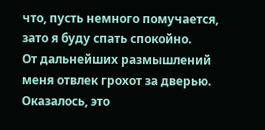что, пусть немного помучается, зато я буду спать спокойно.
От дальнейших размышлений меня отвлек грохот за дверью. Оказалось, это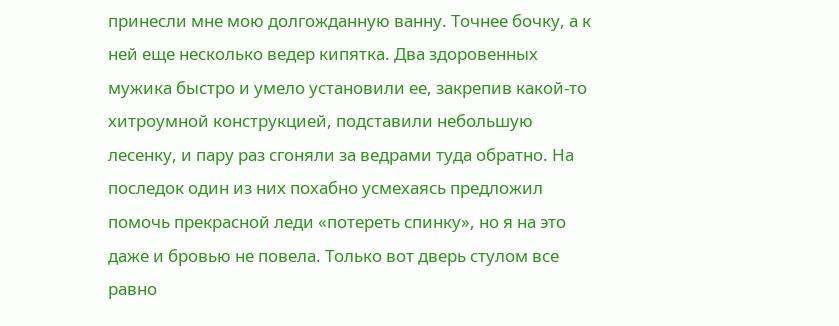принесли мне мою долгожданную ванну. Точнее бочку, а к ней еще несколько ведер кипятка. Два здоровенных мужика быстро и умело установили ее, закрепив какой-то хитроумной конструкцией, подставили небольшую лесенку, и пару раз сгоняли за ведрами туда обратно. На последок один из них похабно усмехаясь предложил помочь прекрасной леди «потереть спинку», но я на это даже и бровью не повела. Только вот дверь стулом все равно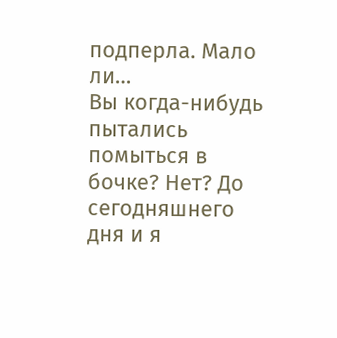подперла. Мало ли…
Вы когда-нибудь пытались помыться в бочке? Нет? До сегодняшнего дня и я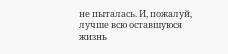не пыталась. И, пожалуй, лучше всю оставшуюся жизнь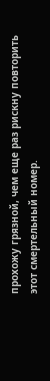прохожу грязной, чем еще раз рискну повторить этот смертельный номер.